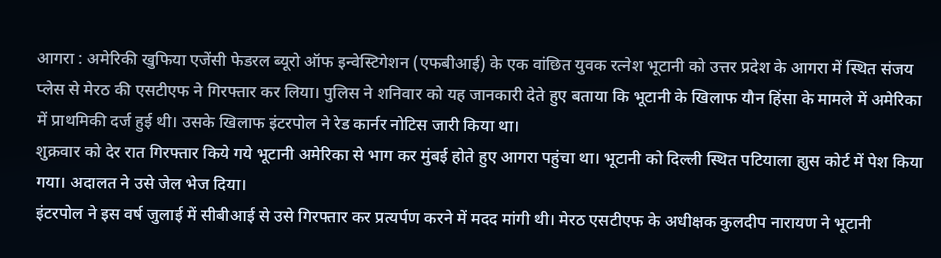आगरा : अमेरिकी खुफिया एजेंसी फेडरल ब्यूरो ऑफ इन्वेस्टिगेशन (एफबीआई) के एक वांछित युवक रत्नेश भूटानी को उत्तर प्रदेश के आगरा में स्थित संजय प्लेस से मेरठ की एसटीएफ ने गिरफ्तार कर लिया। पुलिस ने शनिवार को यह जानकारी देते हुए बताया कि भूटानी के खिलाफ यौन हिंसा के मामले में अमेरिका में प्राथमिकी दर्ज हुई थी। उसके खिलाफ इंटरपोल ने रेड कार्नर नोटिस जारी किया था।
शुक्रवार को देर रात गिरफ्तार किये गये भूटानी अमेरिका से भाग कर मुंबई होते हुए आगरा पहुंचा था। भूटानी को दिल्ली स्थित पटियाला हाुस कोर्ट में पेश किया गया। अदालत ने उसे जेल भेज दिया।
इंटरपोल ने इस वर्ष जुलाई में सीबीआई से उसे गिरफ्तार कर प्रत्यर्पण करने में मदद मांगी थी। मेरठ एसटीएफ के अधीक्षक कुलदीप नारायण ने भूटानी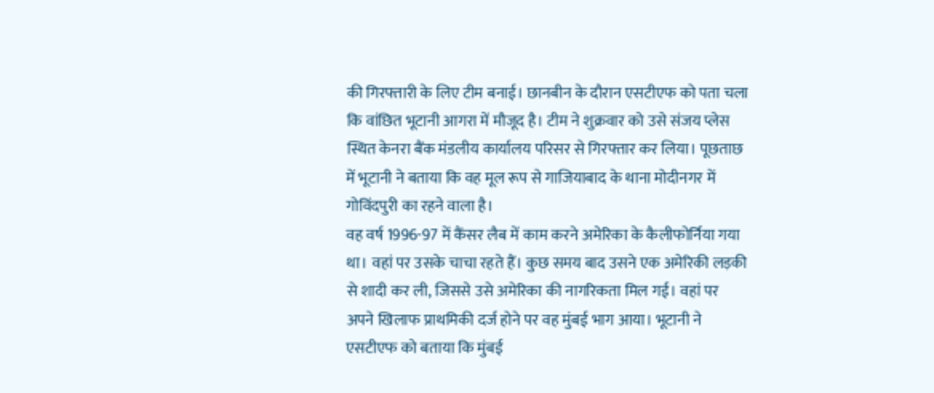की गिरफ्तारी के लिए टीम बनाई। छानबीन के दौरान एसटीएफ को पता चला कि वांछित भूटानी आगरा में मौजूद है। टीम ने शुक्रवार को उसे संजय प्लेस स्थित केनरा बैंक मंडलीय कार्यालय परिसर से गिरफ्तार कर लिया। पूछताछ में भूटानी ने बताया कि वह मूल रूप से गाजियाबाद के थाना मोदीनगर में गोविंदपुरी का रहने वाला है।
वह वर्ष 1996-97 में कैंसर लैब में काम करने अमेरिका के कैलीफोर्निया गया था। वहां पर उसके चाचा रहते हैं। कुछ समय बाद उसने एक अमेरिकी लड़की से शादी कर ली, जिससे उसे अमेरिका की नागरिकता मिल गई। वहां पर अपने खिलाफ प्राथमिकी दर्ज होने पर वह मुंबई भाग आया। भूटानी ने एसटीएफ को बताया कि मुंबई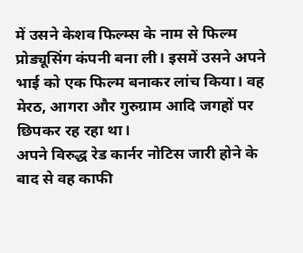में उसने केशव फिल्म्स के नाम से फिल्म प्रोड्यूसिंग कंपनी बना ली। इसमें उसने अपने भाई को एक फिल्म बनाकर लांच किया। वह मेरठ, आगरा और गुरुग्राम आदि जगहों पर छिपकर रह रहा था।
अपने विरुद्ध रेड कार्नर नोटिस जारी होने के बाद से वह काफी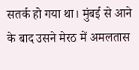सतर्क हो गया था। मुंबई से आने के बाद उसने मेरठ में अमलतास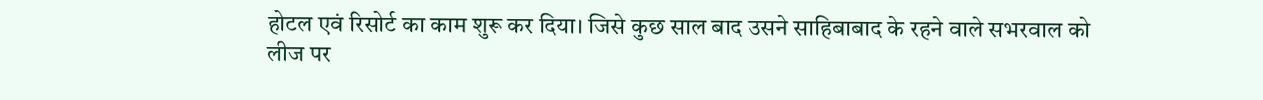होटल एवं रिसोर्ट का काम शुरू कर दिया। जिसे कुछ साल बाद उसने साहिबाबाद के रहने वाले सभरवाल को लीज पर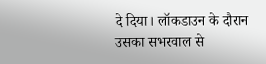दे दिया। लॉकडाउन के दौरान उसका सभरवाल से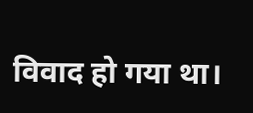विवाद हो गया था।